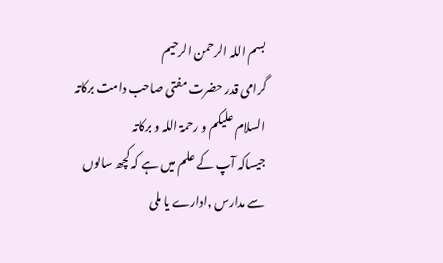بسم اللہ الرحمن الرحیم
گرامی قدر حضرت مفتی صاحب دامت برکاتہ
السلام علیکم و رحمۃ اللہ و برکاتہ
جیساکہ آپ کے علم میں ہے کہ کچھ سالوں سے مدارس ,ادارے یا ملی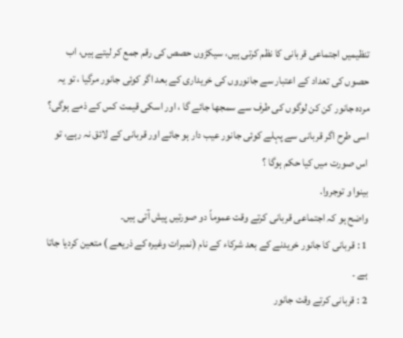تنظیمیں اجتماعی قربانی کا نظم کرتی ہیں، سیکڑوں حصص کی رقم جمع کر لیتے ہیں، اب حصوں کی تعداد کے اعتبار سے جانوروں کی خریداری کے بعد اگر کوئی جانور مرگیا ، تو یہ مردہ جانور کن کن لوگوں کی طرف سے سمجھا جائے گا ، اور اسکی قیمت کس کے ذمے ہوگی؟
اسی طرح اگر قربانی سے پہلے کوئی جانور عیب دار ہو جائے اور قربانی کے لائق نہ رہے، تو اس صورت میں کیا حکم ہوگا ؟
بینوا و توجروا.
واضح ہو کہ اجتماعی قربانی کرتے وقت عموماً دو صورتیں پیش آتی ہیں۔
1 : قربانی کا جانور خریدنے کے بعد شرکاء کے نام (نمبرات وغیرہ کے ذریعے ) متعین کردیا جاتا ہے ۔
2 : قربانی کرتے وقت جانور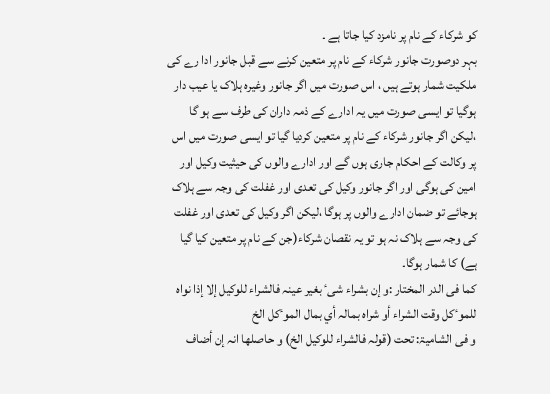کو شرکاء کے نام پر نامزد کیا جاتا ہے ۔
بہر دوصورت جانور شرکاء کے نام پر متعین کرنے سے قبل جانور ادا رے کی ملکیت شمار ہوتے ہیں ، اس صورت میں اگر جانور وغیرہ ہلاک یا عیب دار ہوگیا تو ایسی صورت میں یہ ادارے کے ذمہ داران کی طرف سے ہو گا ،لیکن اگر جانور شرکاء کے نام پر متعین کردیا گیا تو ایسی صورت میں اس پر وکالت کے احکام جاری ہوں گے اور ادارے والوں کی حیثیت وکیل اور امین کی ہوگی اور اگر جانور وکیل کی تعدی اور غفلت کی وجہ سے ہلاک ہوجائے تو ضمان ادارے والوں پر ہوگا ،لیکن اگر وکیل کی تعدی اور غفلت کی وجہ سے ہلاک نہ ہو تو یہ نقصان شرکاء(جن کے نام پر متعین کیا گیا ہے) کا شمار ہوگا۔
کما فی الدر المختار :و إن بشراء شیٴ بغیر عینہ فالشراء للوکیل إلا إذا نواہ للموٴکل وقت الشراء أو شراہ بمالہ أي بمال الموٴکل الخ
و فی الشامیۃ: تحت (قولہ فالشراء للوکیل الخ) و حاصلھا انہ إن أضاف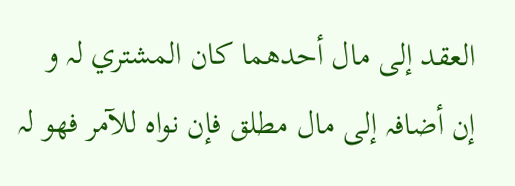العقد إلی مال أحدھما کان المشتري لہ و إن أضافہ إلی مال مطلق فإن نواہ للآمر فھو لہ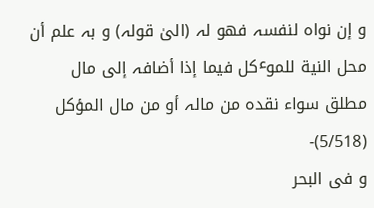و إن نواہ لنفسہ فھو لہ (الیٰ قولہ) و بہ علم أن محل النیة للموٴکل فیما إذا أضافہ إلی مال مطلق سواء نقدہ من مالہ أو من مال المؤکل (5/518)-
و فی البحر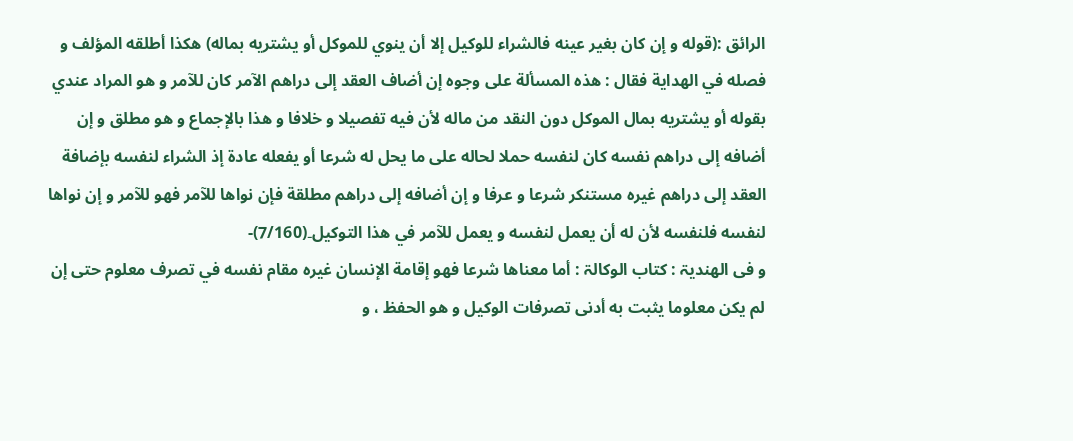الرائق :(قوله و إن كان بغير عينه فالشراء للوكيل إلا أن ينوي للموكل أو يشتريه بماله) هكذا أطلقه المؤلف و فصله في الهداية فقال : هذه المسألة على وجوه إن أضاف العقد إلى دراهم الآمر كان للآمر و هو المراد عندي بقوله أو يشتريه بمال الموكل دون النقد من ماله لأن فيه تفصيلا و خلافا و هذا بالإجماع و هو مطلق و إن أضافه إلى دراهم نفسه كان لنفسه حملا لحاله على ما يحل له شرعا أو يفعله عادة إذ الشراء لنفسه بإضافة العقد إلى دراهم غيره مستنكر شرعا و عرفا و إن أضافه إلى دراهم مطلقة فإن نواها للآمر فهو للآمر و إن نواها لنفسه فلنفسه لأن له أن يعمل لنفسه و يعمل للآمر في هذا التوكيل۔(7/160)-
و فی الھندیۃ : کتاب الوکالۃ : أما معناها شرعا فهو إقامة الإنسان غيره مقام نفسه في تصرف معلوم حتى إن لم يكن معلوما يثبت به أدنى تصرفات الوكيل و هو الحفظ ، و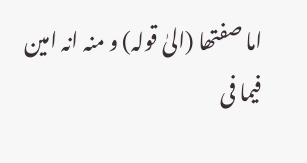اما صفتھا (الیٰ قولہ) و منہ انہ امین فیما فی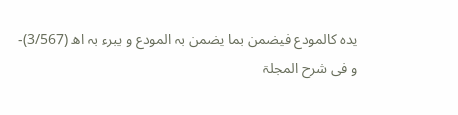یدہ کالمودع فیضمن بما یضمن بہ المودع و یبرء بہ اھ (3/567)-
و فی شرح المجلۃ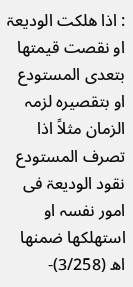: اذا ھلکت الودیعۃ او نقصت قیمتھا بتعدی المستودع او بتقصیرہ لزمہ الزمان مثلاً اذا تصرف المستودع نقود الودیعۃ فی امور نفسہ او استھلکھا ضمنھا اھ (3/258)-